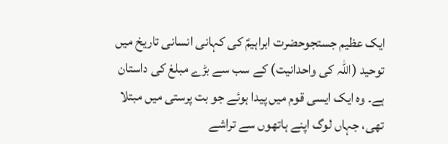ایک عظیم جستجوحضرت ابراہیمؑ کی کہانی انسانی تاریخ میں توحید (اللہ کی واحدانیت) کے سب سے بڑے مبلغ کی داستان ہے۔ وہ ایک ایسی قوم میں پیدا ہوئے جو بت پرستی میں مبتلا تھی، جہاں لوگ اپنے ہاتھوں سے تراشے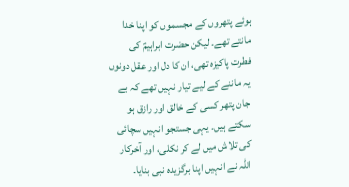ہوئے پتھروں کے مجسموں کو اپنا خدا مانتے تھے۔ لیکن حضرت ابراہیمؑ کی فطرت پاکیزہ تھی، ان کا دل اور عقل دونوں یہ ماننے کے لیے تیار نہیں تھے کہ بے جان پتھر کسی کے خالق اور رازق ہو سکتے ہیں۔ یہی جستجو انہیں سچائی کی تلاش میں لے کر نکلی، اور آخرکار اللہ نے انہیں اپنا برگزیدہ نبی بنایا۔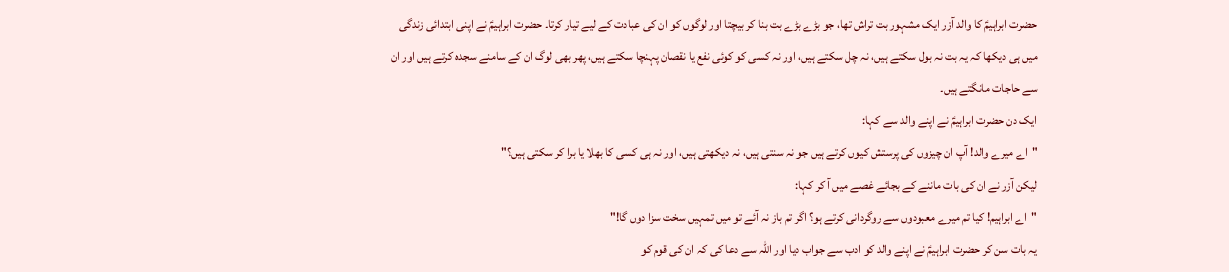حضرت ابراہیمؑ کا والد آزر ایک مشہور بت تراش تھا، جو بڑے بڑے بت بنا کر بیچتا اور لوگوں کو ان کی عبادت کے لیے تیار کرتا۔ حضرت ابراہیمؑ نے اپنی ابتدائی زندگی میں ہی دیکھا کہ یہ بت نہ بول سکتے ہیں، نہ چل سکتے ہیں، اور نہ کسی کو کوئی نفع یا نقصان پہنچا سکتے ہیں، پھر بھی لوگ ان کے سامنے سجدہ کرتے ہیں اور ان سے حاجات مانگتے ہیں۔
ایک دن حضرت ابراہیمؑ نے اپنے والد سے کہا:
"اے میرے والد! آپ ان چیزوں کی پرستش کیوں کرتے ہیں جو نہ سنتی ہیں، نہ دیکھتی ہیں، اور نہ ہی کسی کا بھلا یا برا کر سکتی ہیں؟"
لیکن آزر نے ان کی بات ماننے کے بجائے غصے میں آ کر کہا:
"اے ابراہیم! کیا تم میرے معبودوں سے روگردانی کرتے ہو؟ اگر تم باز نہ آئے تو میں تمہیں سخت سزا دوں گا!"
یہ بات سن کر حضرت ابراہیمؑ نے اپنے والد کو ادب سے جواب دیا اور اللہ سے دعا کی کہ ان کی قوم کو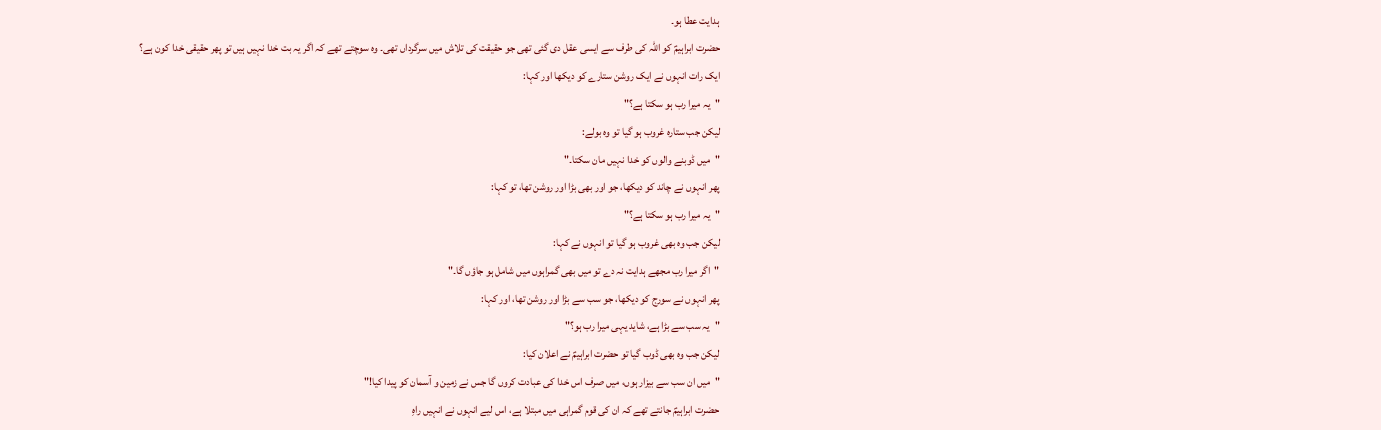ہدایت عطا ہو۔
حضرت ابراہیمؑ کو اللہ کی طرف سے ایسی عقل دی گئی تھی جو حقیقت کی تلاش میں سرگرداں تھی۔ وہ سوچتے تھے کہ اگر یہ بت خدا نہیں ہیں تو پھر حقیقی خدا کون ہے؟
ایک رات انہوں نے ایک روشن ستارے کو دیکھا اور کہا:
"یہ میرا رب ہو سکتا ہے؟"
لیکن جب ستارہ غروب ہو گیا تو وہ بولے:
"میں ڈوبنے والوں کو خدا نہیں مان سکتا۔"
پھر انہوں نے چاند کو دیکھا، جو اور بھی بڑا اور روشن تھا، تو کہا:
"یہ میرا رب ہو سکتا ہے؟"
لیکن جب وہ بھی غروب ہو گیا تو انہوں نے کہا:
"اگر میرا رب مجھے ہدایت نہ دے تو میں بھی گمراہوں میں شامل ہو جاؤں گا۔"
پھر انہوں نے سورج کو دیکھا، جو سب سے بڑا اور روشن تھا، اور کہا:
"یہ سب سے بڑا ہے، شاید یہی میرا رب ہو؟"
لیکن جب وہ بھی ڈوب گیا تو حضرت ابراہیمؑ نے اعلان کیا:
"میں ان سب سے بیزار ہوں، میں صرف اس خدا کی عبادت کروں گا جس نے زمین و آسمان کو پیدا کیا!"
حضرت ابراہیمؑ جانتے تھے کہ ان کی قوم گمراہی میں مبتلا ہے، اس لیے انہوں نے انہیں راہِ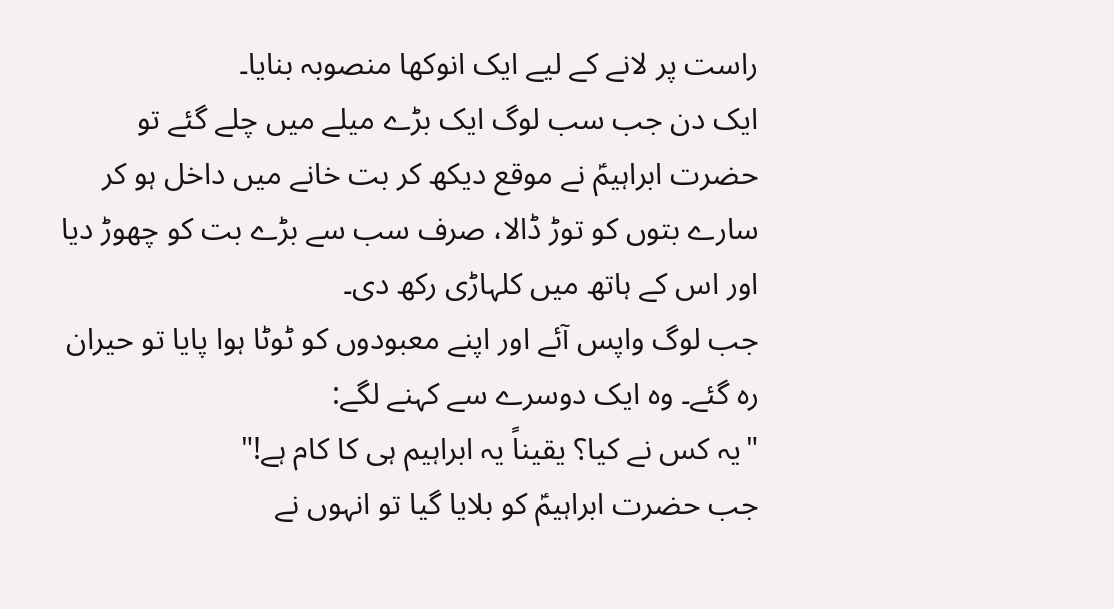راست پر لانے کے لیے ایک انوکھا منصوبہ بنایا۔
ایک دن جب سب لوگ ایک بڑے میلے میں چلے گئے تو حضرت ابراہیمؑ نے موقع دیکھ کر بت خانے میں داخل ہو کر سارے بتوں کو توڑ ڈالا، صرف سب سے بڑے بت کو چھوڑ دیا اور اس کے ہاتھ میں کلہاڑی رکھ دی۔
جب لوگ واپس آئے اور اپنے معبودوں کو ٹوٹا ہوا پایا تو حیران رہ گئے۔ وہ ایک دوسرے سے کہنے لگے:
"یہ کس نے کیا؟ یقیناً یہ ابراہیم ہی کا کام ہے!"
جب حضرت ابراہیمؑ کو بلایا گیا تو انہوں نے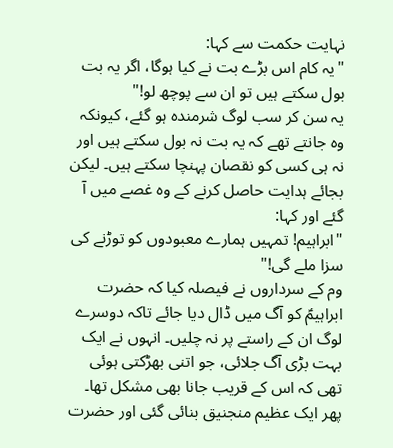نہایت حکمت سے کہا:
"یہ کام اس بڑے بت نے کیا ہوگا، اگر یہ بت بول سکتے ہیں تو ان سے پوچھ لو!"
یہ سن کر سب لوگ شرمندہ ہو گئے، کیونکہ وہ جانتے تھے کہ یہ بت نہ بول سکتے ہیں اور نہ ہی کسی کو نقصان پہنچا سکتے ہیں۔ لیکن بجائے ہدایت حاصل کرنے کے وہ غصے میں آ گئے اور کہا:
"ابراہیم! تمہیں ہمارے معبودوں کو توڑنے کی سزا ملے گی!"
وم کے سرداروں نے فیصلہ کیا کہ حضرت ابراہیمؑ کو آگ میں ڈال دیا جائے تاکہ دوسرے لوگ ان کے راستے پر نہ چلیں۔ انہوں نے ایک بہت بڑی آگ جلائی، جو اتنی بھڑکتی ہوئی تھی کہ اس کے قریب جانا بھی مشکل تھا۔ پھر ایک عظیم منجنیق بنائی گئی اور حضرت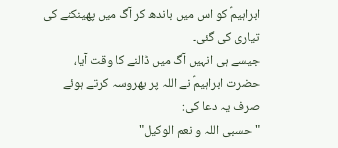ابراہیمؑ کو اس میں باندھ کر آگ میں پھینکنے کی تیاری کی گئی۔
جیسے ہی انہیں آگ میں ڈالنے کا وقت آیا، حضرت ابراہیمؑ نے اللہ پر بھروسہ کرتے ہوئے صرف یہ دعا کی:
"حسبی اللہ و نعم الوکیل"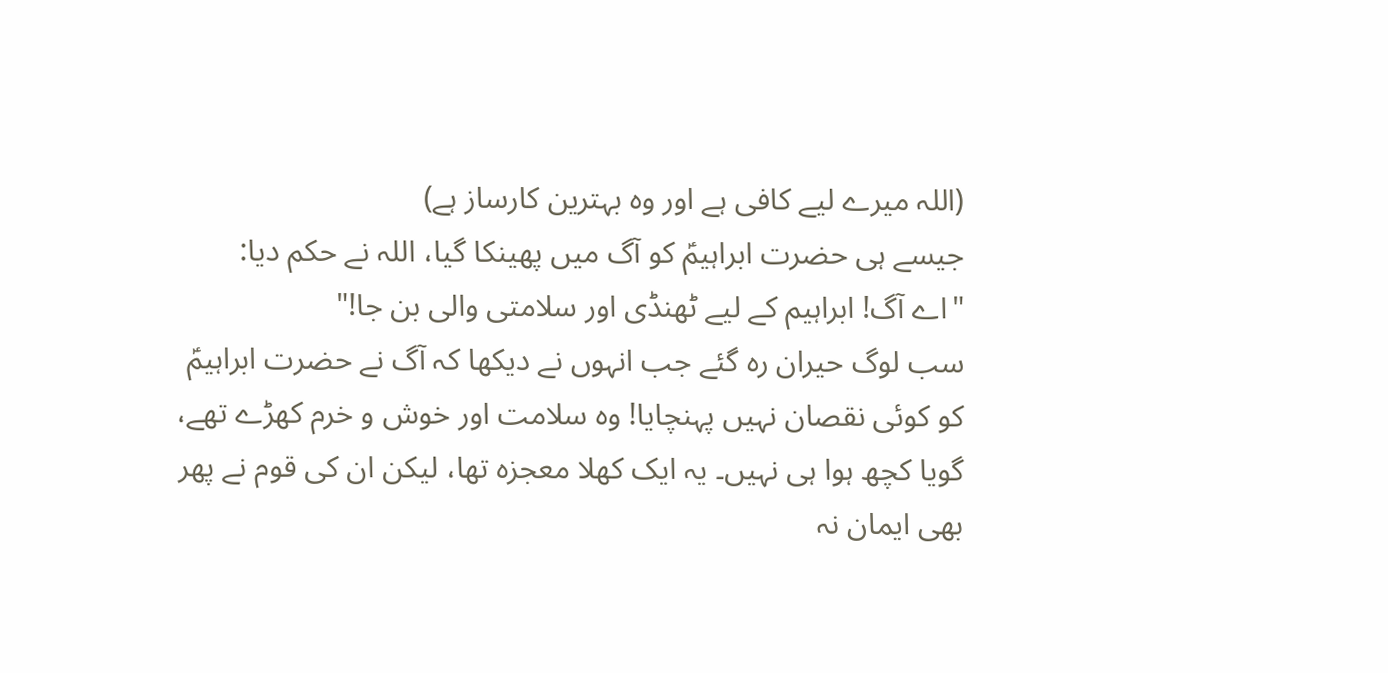(اللہ میرے لیے کافی ہے اور وہ بہترین کارساز ہے)
جیسے ہی حضرت ابراہیمؑ کو آگ میں پھینکا گیا، اللہ نے حکم دیا:
"اے آگ! ابراہیم کے لیے ٹھنڈی اور سلامتی والی بن جا!"
سب لوگ حیران رہ گئے جب انہوں نے دیکھا کہ آگ نے حضرت ابراہیمؑ کو کوئی نقصان نہیں پہنچایا! وہ سلامت اور خوش و خرم کھڑے تھے، گویا کچھ ہوا ہی نہیں۔ یہ ایک کھلا معجزہ تھا، لیکن ان کی قوم نے پھر بھی ایمان نہ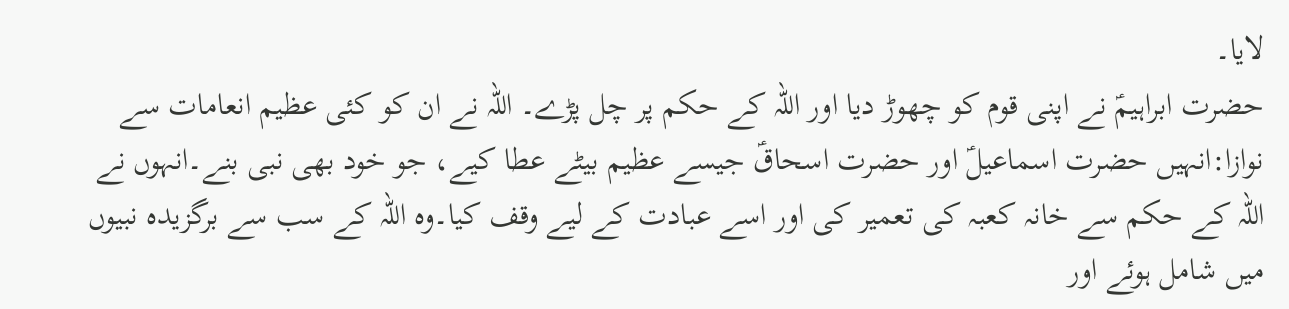لایا۔
حضرت ابراہیمؑ نے اپنی قوم کو چھوڑ دیا اور اللہ کے حکم پر چل پڑے۔ اللہ نے ان کو کئی عظیم انعامات سے نوازا:انہیں حضرت اسماعیلؑ اور حضرت اسحاقؑ جیسے عظیم بیٹے عطا کیے، جو خود بھی نبی بنے۔انہوں نے اللہ کے حکم سے خانہ کعبہ کی تعمیر کی اور اسے عبادت کے لیے وقف کیا۔وہ اللہ کے سب سے برگزیدہ نبیوں میں شامل ہوئے اور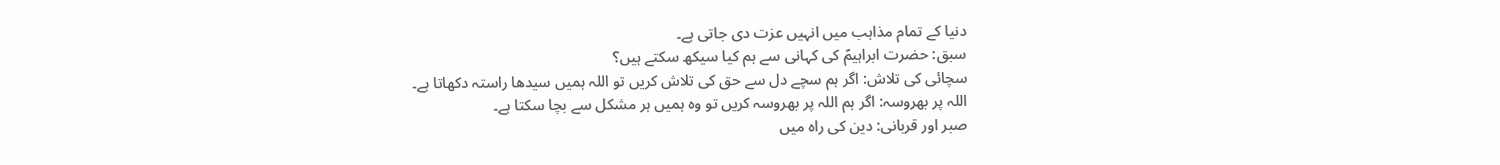دنیا کے تمام مذاہب میں انہیں عزت دی جاتی ہے۔
سبق: حضرت ابراہیمؑ کی کہانی سے ہم کیا سیکھ سکتے ہیں؟
سچائی کی تلاش: اگر ہم سچے دل سے حق کی تلاش کریں تو اللہ ہمیں سیدھا راستہ دکھاتا ہے۔
اللہ پر بھروسہ: اگر ہم اللہ پر بھروسہ کریں تو وہ ہمیں ہر مشکل سے بچا سکتا ہے۔
صبر اور قربانی: دین کی راہ میں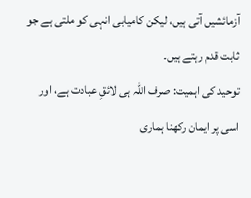آزمائشیں آتی ہیں، لیکن کامیابی انہی کو ملتی ہے جو ثابت قدم رہتے ہیں۔
توحید کی اہمیت: صرف اللہ ہی لائقِ عبادت ہے، اور اسی پر ایمان رکھنا ہماری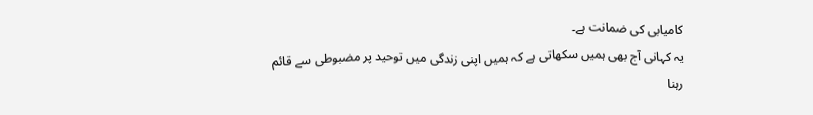کامیابی کی ضمانت ہے۔
یہ کہانی آج بھی ہمیں سکھاتی ہے کہ ہمیں اپنی زندگی میں توحید پر مضبوطی سے قائم رہنا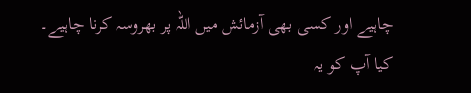چاہیے اور کسی بھی آزمائش میں اللہ پر بھروسہ کرنا چاہیے۔
کیا آپ کو یہ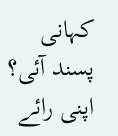کہانی پسند آئی؟ اپنی رائے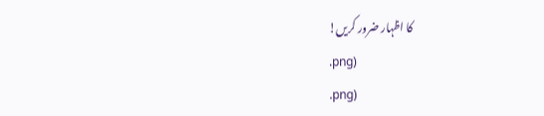کا اظہار ضرور کریں!
.png)
.png)